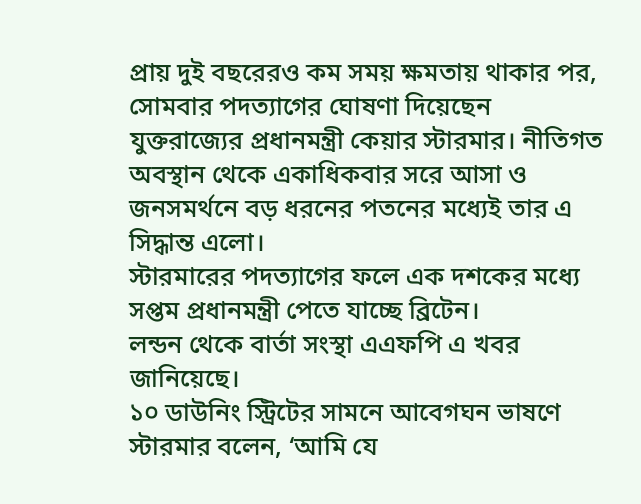প্রায় দুই বছরেরও কম সময় ক্ষমতায় থাকার পর, সোমবার পদত্যাগের ঘোষণা দিয়েছেন যুক্তরাজ্যের প্রধানমন্ত্রী কেয়ার স্টারমার। নীতিগত অবস্থান থেকে একাধিকবার সরে আসা ও জনসমর্থনে বড় ধরনের পতনের মধ্যেই তার এ সিদ্ধান্ত এলো।
স্টারমারের পদত্যাগের ফলে এক দশকের মধ্যে সপ্তম প্রধানমন্ত্রী পেতে যাচ্ছে ব্রিটেন।
লন্ডন থেকে বার্তা সংস্থা এএফপি এ খবর জানিয়েছে।
১০ ডাউনিং স্ট্রিটের সামনে আবেগঘন ভাষণে স্টারমার বলেন, ‘আমি যে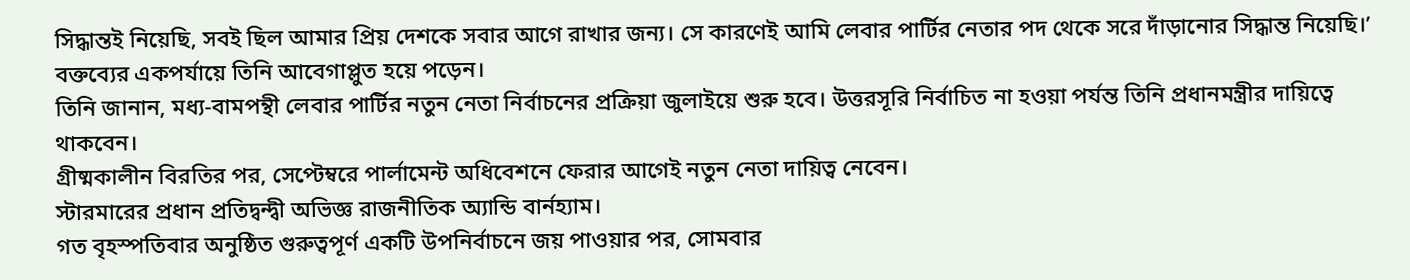সিদ্ধান্তই নিয়েছি, সবই ছিল আমার প্রিয় দেশকে সবার আগে রাখার জন্য। সে কারণেই আমি লেবার পার্টির নেতার পদ থেকে সরে দাঁড়ানোর সিদ্ধান্ত নিয়েছি।’
বক্তব্যের একপর্যায়ে তিনি আবেগাপ্লুত হয়ে পড়েন।
তিনি জানান, মধ্য-বামপন্থী লেবার পার্টির নতুন নেতা নির্বাচনের প্রক্রিয়া জুলাইয়ে শুরু হবে। উত্তরসূরি নির্বাচিত না হওয়া পর্যন্ত তিনি প্রধানমন্ত্রীর দায়িত্বে থাকবেন।
গ্রীষ্মকালীন বিরতির পর, সেপ্টেম্বরে পার্লামেন্ট অধিবেশনে ফেরার আগেই নতুন নেতা দায়িত্ব নেবেন।
স্টারমারের প্রধান প্রতিদ্বন্দ্বী অভিজ্ঞ রাজনীতিক অ্যান্ডি বার্নহ্যাম।
গত বৃহস্পতিবার অনুষ্ঠিত গুরুত্বপূর্ণ একটি উপনির্বাচনে জয় পাওয়ার পর, সোমবার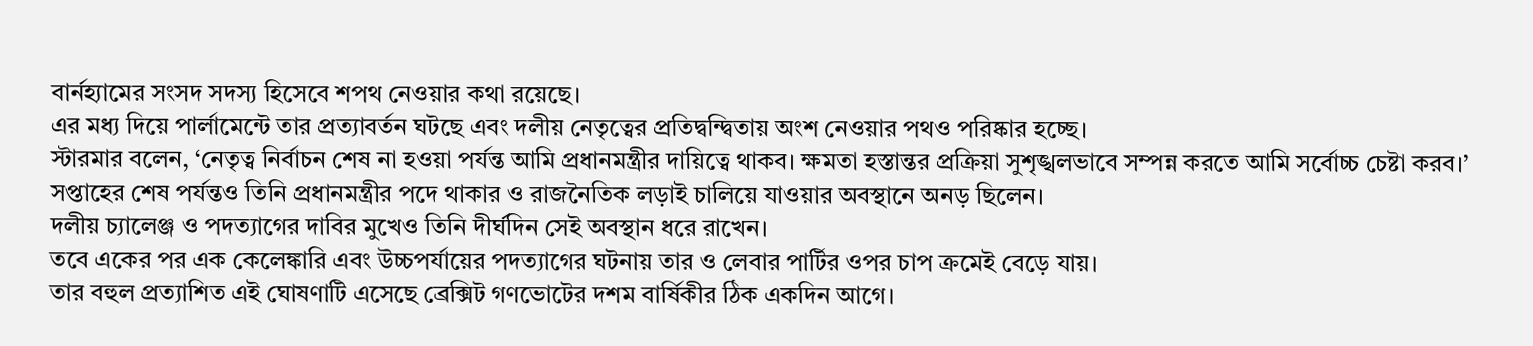বার্নহ্যামের সংসদ সদস্য হিসেবে শপথ নেওয়ার কথা রয়েছে।
এর মধ্য দিয়ে পার্লামেন্টে তার প্রত্যাবর্তন ঘটছে এবং দলীয় নেতৃত্বের প্রতিদ্বন্দ্বিতায় অংশ নেওয়ার পথও পরিষ্কার হচ্ছে।
স্টারমার বলেন, ‘নেতৃত্ব নির্বাচন শেষ না হওয়া পর্যন্ত আমি প্রধানমন্ত্রীর দায়িত্বে থাকব। ক্ষমতা হস্তান্তর প্রক্রিয়া সুশৃঙ্খলভাবে সম্পন্ন করতে আমি সর্বোচ্চ চেষ্টা করব।’
সপ্তাহের শেষ পর্যন্তও তিনি প্রধানমন্ত্রীর পদে থাকার ও রাজনৈতিক লড়াই চালিয়ে যাওয়ার অবস্থানে অনড় ছিলেন।
দলীয় চ্যালেঞ্জ ও পদত্যাগের দাবির মুখেও তিনি দীর্ঘদিন সেই অবস্থান ধরে রাখেন।
তবে একের পর এক কেলেঙ্কারি এবং উচ্চপর্যায়ের পদত্যাগের ঘটনায় তার ও লেবার পার্টির ওপর চাপ ক্রমেই বেড়ে যায়।
তার বহুল প্রত্যাশিত এই ঘোষণাটি এসেছে ব্রেক্সিট গণভোটের দশম বার্ষিকীর ঠিক একদিন আগে।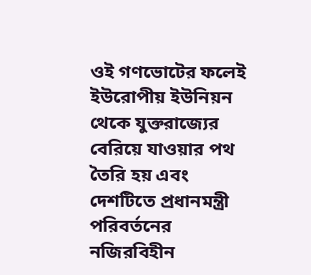ওই গণভোটের ফলেই ইউরোপীয় ইউনিয়ন থেকে যুক্তরাজ্যের বেরিয়ে যাওয়ার পথ তৈরি হয় এবং দেশটিতে প্রধানমন্ত্রী পরিবর্তনের নজিরবিহীন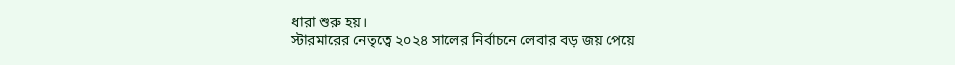ধারা শুরু হয়।
স্টারমারের নেতৃত্বে ২০২৪ সালের নির্বাচনে লেবার বড় জয় পেয়ে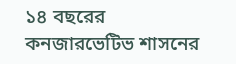১৪ বছরের কনজারভেটিভ শাসনের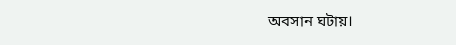অবসান ঘটায়।